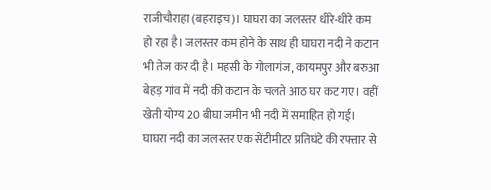राजीचौराहा (बहराइच)। घाघरा का जलस्तर धीरे-धीरे कम हो रहा है। जलस्तर कम होने के साथ ही घाघरा नदी ने कटान भी तेज कर दी है। महसी के गोलागंज, कायमपुर और बरुआ बेहड़ गांव में नदी की कटान के चलते आठ घर कट गए। वहीं खेती योग्य 20 बीघा जमीन भी नदी में समाहित हो गई। घाघरा नदी का जलस्तर एक सेंटीमीटर प्रतिघंटे की रफ्तार से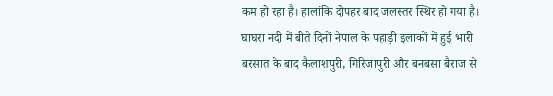कम हो रहा है। हालांकि दोपहर बाद जलस्तर स्थिर हो गया है।
घाघरा नदी में बीते दिनों नेपाल के पहाड़ी इलाकों में हुई भारी बरसात के बाद कैलाशपुरी, गिरिजापुरी और बनबसा बैराज से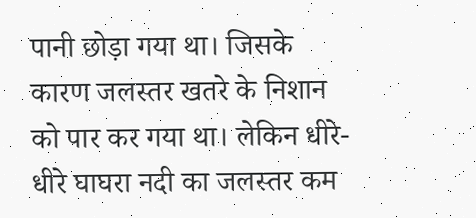पानी छोड़ा गया था। जिसके कारण जलस्तर खतरे के निशान को पार कर गया था। लेकिन धीरे-धीरे घाघरा नदी का जलस्तर कम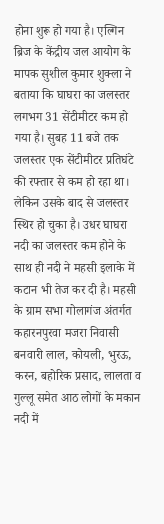होना शुरू हो गया है। एल्गिन ब्रिज के केंद्रीय जल आयोग के मापक सुशील कुमार शुक्ला ने बताया कि घाघरा का जलस्तर लगभग 31 सेंटीमीटर कम हो गया है। सुबह 11 बजे तक जलस्तर एक सेंटीमीटर प्रतिघंटे की रफ्तार से कम हो रहा था। लेकिन उसके बाद से जलस्तर स्थिर हो चुका है। उधर घाघरा नदी का जलस्तर कम होने के साथ ही नदी ने महसी इलाके में कटान भी तेज कर दी है। महसी के ग्राम सभा गोलागंज अंतर्गत कहारनपुरवा मजरा निवासी बनवारी लाल, कोयली, भुरऊ, करन, बहोरिक प्रसाद, लालता व गुल्लू समेत आठ लोगों के मकान नदी में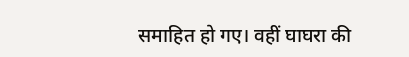समाहित हो गए। वहीं घाघरा की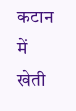कटान में खेती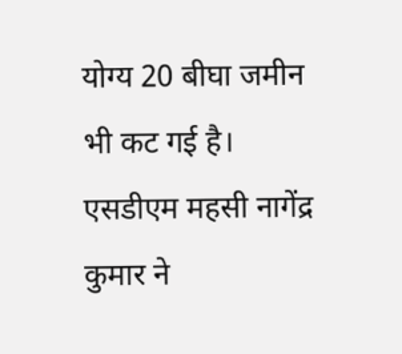योग्य 20 बीघा जमीन भी कट गई है। एसडीएम महसी नागेंद्र कुमार ने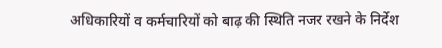अधिकारियों व कर्मचारियों को बाढ़ की स्थिति नजर रखने के निर्देश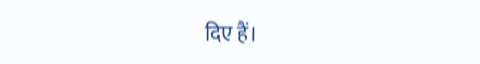दिए हैं।